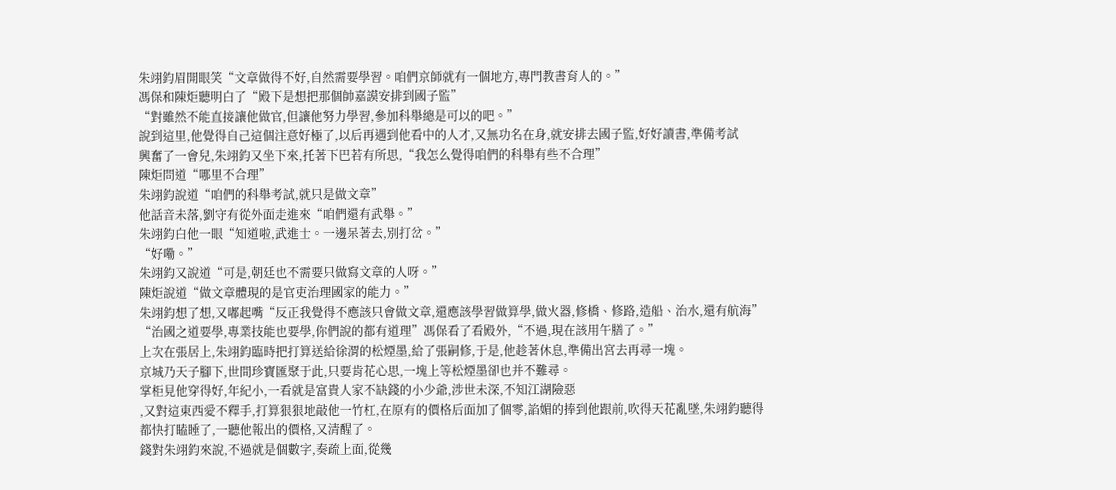朱翊鈞眉開眼笑“文章做得不好,自然需要學習。咱們京師就有一個地方,專門教書育人的。”
馮保和陳炬聽明白了“殿下是想把那個帥嘉謨安排到國子監”
“對雖然不能直接讓他做官,但讓他努力學習,參加科舉總是可以的吧。”
說到這里,他覺得自己這個注意好極了,以后再遇到他看中的人才,又無功名在身,就安排去國子監,好好讀書,準備考試
興奮了一會兒,朱翊鈞又坐下來,托著下巴若有所思,“我怎么覺得咱們的科舉有些不合理”
陳炬問道“哪里不合理”
朱翊鈞說道“咱們的科舉考試,就只是做文章”
他話音未落,劉守有從外面走進來“咱們還有武舉。”
朱翊鈞白他一眼“知道啦,武進士。一邊呆著去,別打岔。”
“好嘞。”
朱翊鈞又說道“可是,朝廷也不需要只做寫文章的人呀。”
陳炬說道“做文章體現的是官吏治理國家的能力。”
朱翊鈞想了想,又嘟起嘴“反正我覺得不應該只會做文章,還應該學習做算學,做火器,修橋、修路,造船、治水,還有航海”
“治國之道要學,專業技能也要學,你們說的都有道理”馮保看了看殿外,“不過,現在該用午膳了。”
上次在張居上,朱翊鈞臨時把打算送給徐渭的松煙墨,給了張嗣修,于是,他趁著休息,準備出宮去再尋一塊。
京城乃天子腳下,世間珍寶匯聚于此,只要肯花心思,一塊上等松煙墨卻也并不難尋。
掌柜見他穿得好,年紀小,一看就是富貴人家不缺錢的小少爺,涉世未深,不知江湖險惡
,又對這東西愛不釋手,打算狠狠地敲他一竹杠,在原有的價格后面加了個零,諂媚的捧到他跟前,吹得天花亂墜,朱翊鈞聽得都快打瞌睡了,一聽他報出的價格,又清醒了。
錢對朱翊鈞來說,不過就是個數字,奏疏上面,從幾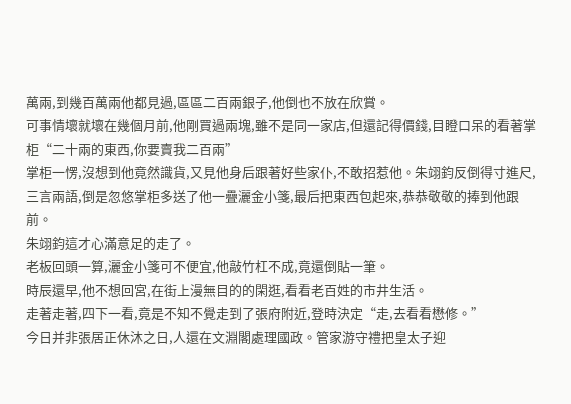萬兩,到幾百萬兩他都見過,區區二百兩銀子,他倒也不放在欣賞。
可事情壞就壞在幾個月前,他剛買過兩塊,雖不是同一家店,但還記得價錢,目瞪口呆的看著掌柜“二十兩的東西,你要賣我二百兩”
掌柜一愣,沒想到他竟然識貨,又見他身后跟著好些家仆,不敢招惹他。朱翊鈞反倒得寸進尺,三言兩語,倒是忽悠掌柜多送了他一疊灑金小箋,最后把東西包起來,恭恭敬敬的捧到他跟前。
朱翊鈞這才心滿意足的走了。
老板回頭一算,灑金小箋可不便宜,他敲竹杠不成,竟還倒貼一筆。
時辰還早,他不想回宮,在街上漫無目的的閑逛,看看老百姓的市井生活。
走著走著,四下一看,竟是不知不覺走到了張府附近,登時決定“走,去看看懋修。”
今日并非張居正休沐之日,人還在文淵閣處理國政。管家游守禮把皇太子迎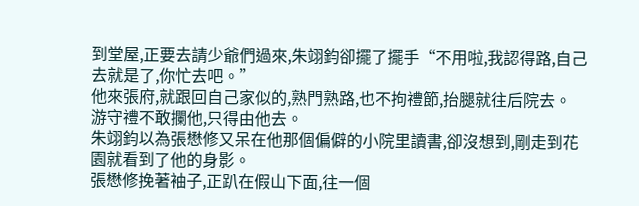到堂屋,正要去請少爺們過來,朱翊鈞卻擺了擺手“不用啦,我認得路,自己去就是了,你忙去吧。”
他來張府,就跟回自己家似的,熟門熟路,也不拘禮節,抬腿就往后院去。
游守禮不敢攔他,只得由他去。
朱翊鈞以為張懋修又呆在他那個偏僻的小院里讀書,卻沒想到,剛走到花園就看到了他的身影。
張懋修挽著袖子,正趴在假山下面,往一個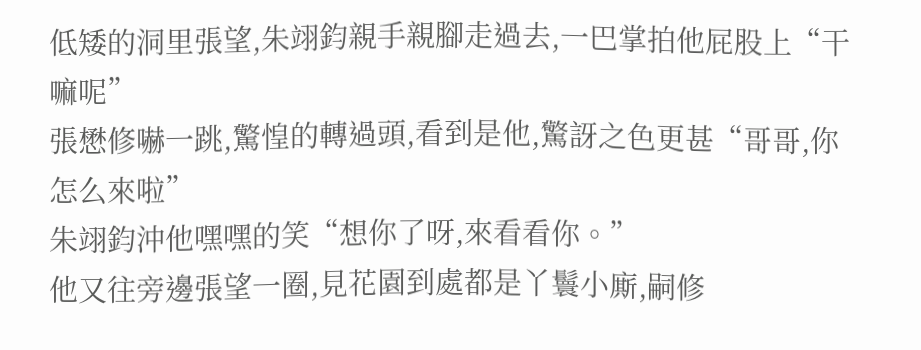低矮的洞里張望,朱翊鈞親手親腳走過去,一巴掌拍他屁股上“干嘛呢”
張懋修嚇一跳,驚惶的轉過頭,看到是他,驚訝之色更甚“哥哥,你怎么來啦”
朱翊鈞沖他嘿嘿的笑“想你了呀,來看看你。”
他又往旁邊張望一圈,見花園到處都是丫鬟小廝,嗣修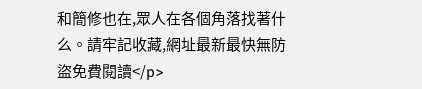和簡修也在,眾人在各個角落找著什么。請牢記收藏,網址最新最快無防盜免費閱讀</p>